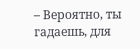– Вероятно, ты гадаешь, для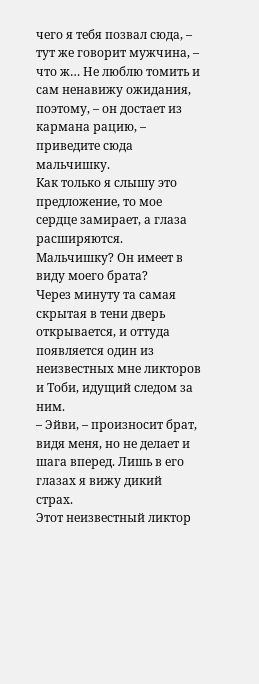чего я тебя позвал сюда, – тут же говорит мужчина, – что ж… Не люблю томить и сам ненавижу ожидания, поэтому, – он достает из кармана рацию, – приведите сюда мальчишку.
Как только я слышу это предложение, то мое сердце замирает, а глаза расширяются.
Мальчишку? Он имеет в виду моего брата?
Через минуту та самая скрытая в тени дверь открывается, и оттуда появляется один из неизвестных мне ликторов и Тоби, идущий следом за ним.
– Эйви, – произносит брат, видя меня, но не делает и шага вперед. Лишь в его глазах я вижу дикий страх.
Этот неизвестный ликтор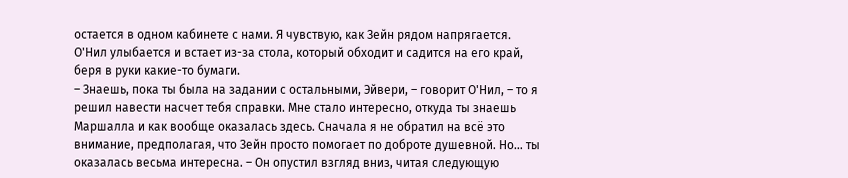остается в одном кабинете с нами. Я чувствую, как Зейн рядом напрягается.
О'Нил улыбается и встает из-за стола, который обходит и садится на его край, беря в руки какие-то бумаги.
– Знаешь, пока ты была на задании с остальными, Эйвери, – говорит О'Нил, – то я решил навести насчет тебя справки. Мне стало интересно, откуда ты знаешь Маршалла и как вообще оказалась здесь. Сначала я не обратил на всё это внимание, предполагая, что Зейн просто помогает по доброте душевной. Но… ты оказалась весьма интересна. – Он опустил взгляд вниз, читая следующую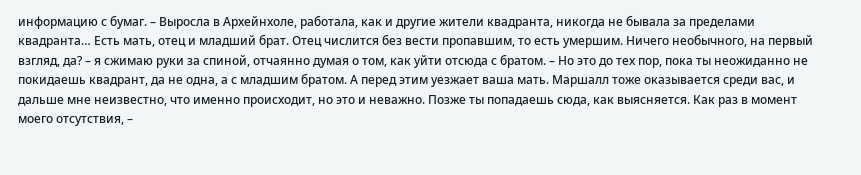информацию с бумаг. – Выросла в Архейнхоле, работала, как и другие жители квадранта, никогда не бывала за пределами квадранта… Есть мать, отец и младший брат. Отец числится без вести пропавшим, то есть умершим. Ничего необычного, на первый взгляд, да? – я сжимаю руки за спиной, отчаянно думая о том, как уйти отсюда с братом. – Но это до тех пор, пока ты неожиданно не покидаешь квадрант, да не одна, а с младшим братом. А перед этим уезжает ваша мать. Маршалл тоже оказывается среди вас, и дальше мне неизвестно, что именно происходит, но это и неважно. Позже ты попадаешь сюда, как выясняется. Как раз в момент моего отсутствия, –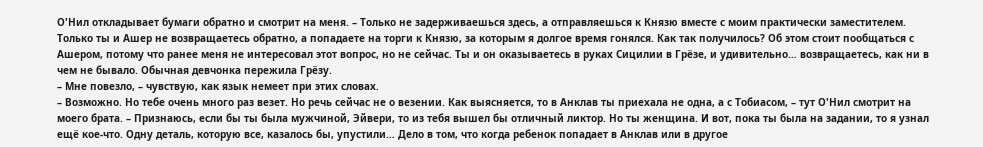О'Нил откладывает бумаги обратно и смотрит на меня. – Только не задерживаешься здесь, а отправляешься к Князю вместе с моим практически заместителем. Только ты и Ашер не возвращаетесь обратно, а попадаете на торги к Князю, за которым я долгое время гонялся. Как так получилось? Об этом стоит пообщаться с Ашером, потому что ранее меня не интересовал этот вопрос, но не сейчас. Ты и он оказываетесь в руках Сицилии в Грёзе, и удивительно… возвращаетесь, как ни в чем не бывало. Обычная девчонка пережила Грёзу.
– Мне повезло, – чувствую, как язык немеет при этих словах.
– Возможно. Но тебе очень много раз везет. Но речь сейчас не о везении. Как выясняется, то в Анклав ты приехала не одна, а с Тобиасом, – тут О'Нил смотрит на моего брата. – Признаюсь, если бы ты была мужчиной, Эйвери, то из тебя вышел бы отличный ликтор. Но ты женщина. И вот, пока ты была на задании, то я узнал ещё кое-что. Одну деталь, которую все, казалось бы, упустили… Дело в том, что когда ребенок попадает в Анклав или в другое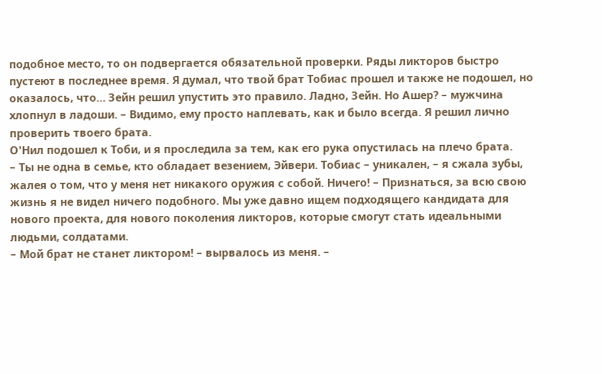подобное место, то он подвергается обязательной проверки. Ряды ликторов быстро пустеют в последнее время. Я думал, что твой брат Тобиас прошел и также не подошел, но оказалось, что… Зейн решил упустить это правило. Ладно, Зейн. Но Ашер? – мужчина хлопнул в ладоши. – Видимо, ему просто наплевать, как и было всегда. Я решил лично проверить твоего брата.
О'Нил подошел к Тоби, и я проследила за тем, как его рука опустилась на плечо брата.
– Ты не одна в семье, кто обладает везением, Эйвери. Тобиас – уникален, – я сжала зубы, жалея о том, что у меня нет никакого оружия с собой. Ничего! – Признаться, за всю свою жизнь я не видел ничего подобного. Мы уже давно ищем подходящего кандидата для нового проекта, для нового поколения ликторов, которые смогут стать идеальными людьми, солдатами.
– Мой брат не станет ликтором! – вырвалось из меня. –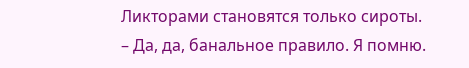Ликторами становятся только сироты.
– Да, да, банальное правило. Я помню.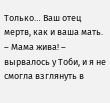Только… Ваш отец мертв, как и ваша мать.
– Мама жива! – вырвалось у Тоби, и я не смогла взглянуть в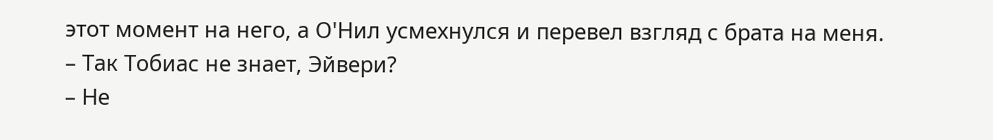этот момент на него, а О'Нил усмехнулся и перевел взгляд с брата на меня.
– Так Тобиас не знает, Эйвери?
– Не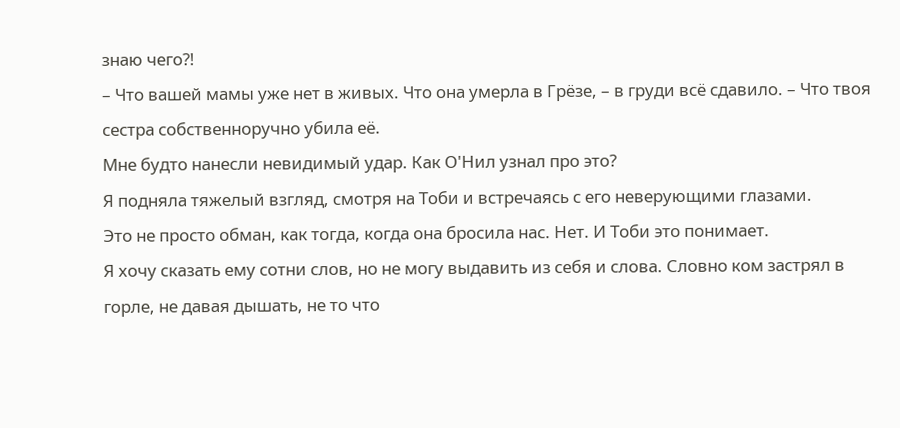знаю чего?!
– Что вашей мамы уже нет в живых. Что она умерла в Грёзе, – в груди всё сдавило. – Что твоя сестра собственноручно убила её.
Мне будто нанесли невидимый удар. Как О'Нил узнал про это?
Я подняла тяжелый взгляд, смотря на Тоби и встречаясь с его неверующими глазами.
Это не просто обман, как тогда, когда она бросила нас. Нет. И Тоби это понимает.
Я хочу сказать ему сотни слов, но не могу выдавить из себя и слова. Словно ком застрял в горле, не давая дышать, не то что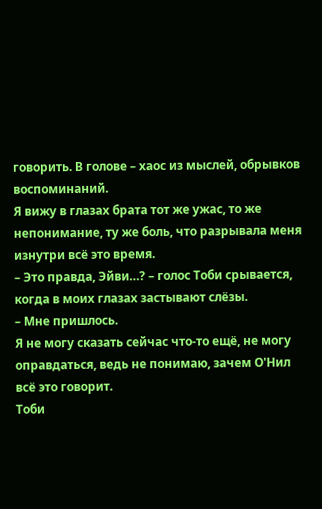говорить. В голове – хаос из мыслей, обрывков воспоминаний.
Я вижу в глазах брата тот же ужас, то же непонимание, ту же боль, что разрывала меня изнутри всё это время.
– Это правда, Эйви…? – голос Тоби срывается, когда в моих глазах застывают слёзы.
– Мне пришлось.
Я не могу сказать сейчас что-то ещё, не могу оправдаться, ведь не понимаю, зачем О'Нил всё это говорит.
Тоби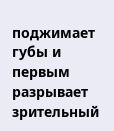поджимает губы и первым разрывает зрительный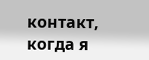контакт, когда я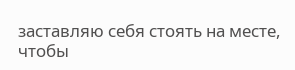заставляю себя стоять на месте, чтобы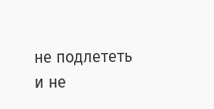не подлететь и не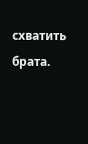схватить брата.